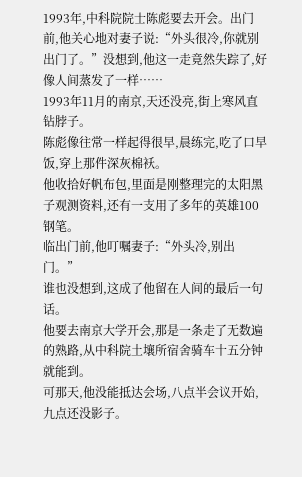1993年,中科院院士陈彪要去开会。出门前,他关心地对妻子说:“外头很冷,你就别出门了。”没想到,他这一走竟然失踪了,好像人间蒸发了一样……
1993年11月的南京,天还没亮,街上寒风直钻脖子。
陈彪像往常一样起得很早,晨练完,吃了口早饭,穿上那件深灰棉袄。
他收拾好帆布包,里面是刚整理完的太阳黑子观测资料,还有一支用了多年的英雄100钢笔。
临出门前,他叮嘱妻子:“外头冷,别出门。”
谁也没想到,这成了他留在人间的最后一句话。
他要去南京大学开会,那是一条走了无数遍的熟路,从中科院土壤所宿舍骑车十五分钟就能到。
可那天,他没能抵达会场,八点半会议开始,九点还没影子。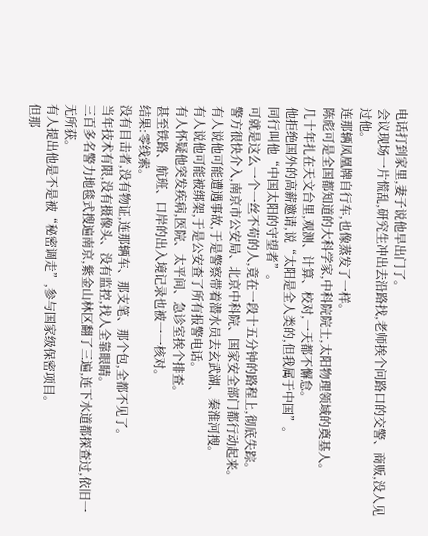电话打到家里,妻子说他早出门了。
会议现场一片慌乱,研究生冲出去沿路找,老师挨个问路口的交警、商贩,没人见过他。
连那辆凤凰牌自行车,也像蒸发了一样。
陈彪可是全国都知道的大科学家,中科院院士,太阳物理领域的奠基人。
几十年扎在天文台里,观测、计算、校对,一天都不懈怠。
他拒绝国外的高薪邀请,说“太阳是全人类的,但我属于中国”。
同行叫他“中国太阳的守望者”。
可就是这么一个一丝不苟的人,竟在一段十五分钟的路程上,彻底失踪。
警方很快介入,南京市公安局、北京中科院、国家安全部门都行动起来。
有人说他可能遭遇事故,于是警察带着潜水员去玄武湖、秦淮河搜。
有人说他可能被绑架,于是公安查了所有报警电话。
有人怀疑他突发疾病,医院、太平间、急诊室挨个排查。
甚至铁路、航班、口岸的出入境记录也被一一核对。
结果:零线索。
没有目击者,没有物证,连那辆车、那支笔、那个包,全都不见了。
当年技术有限,没有摄像头、没有监控,找人全靠眼睛。
三百多名警力地毯式搜遍南京,紫金山林区翻了三遍,连下水道都探查过,依旧一无所获。
有人提出他是不是被“秘密调走”,参与国家级保密项目。
但那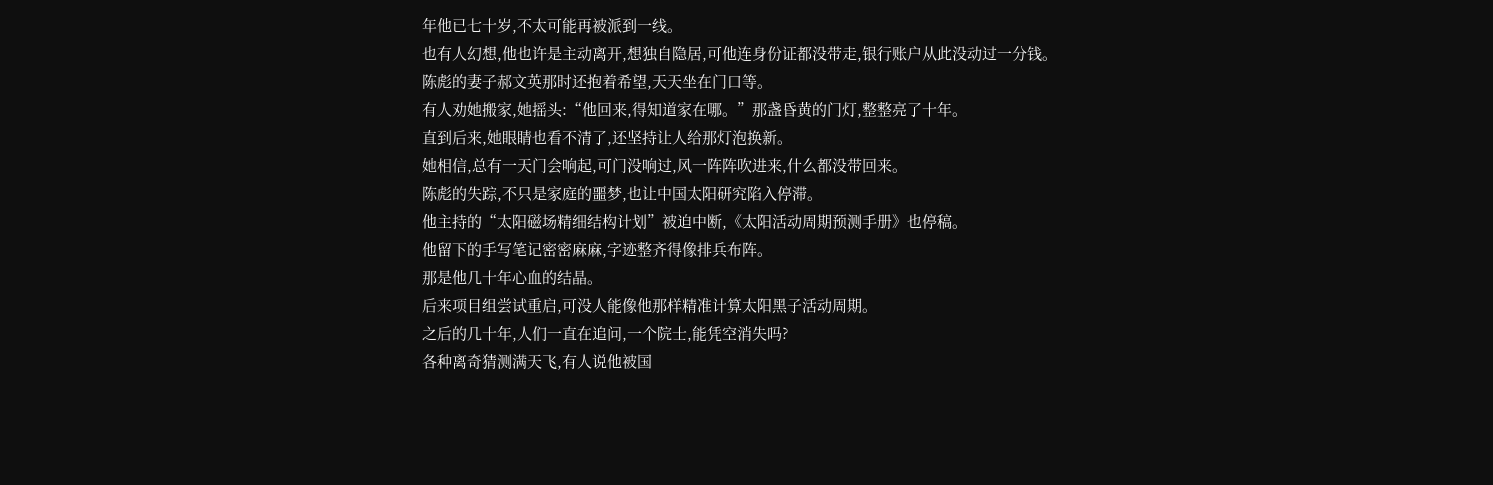年他已七十岁,不太可能再被派到一线。
也有人幻想,他也许是主动离开,想独自隐居,可他连身份证都没带走,银行账户从此没动过一分钱。
陈彪的妻子郝文英那时还抱着希望,天天坐在门口等。
有人劝她搬家,她摇头:“他回来,得知道家在哪。”那盏昏黄的门灯,整整亮了十年。
直到后来,她眼睛也看不清了,还坚持让人给那灯泡换新。
她相信,总有一天门会响起,可门没响过,风一阵阵吹进来,什么都没带回来。
陈彪的失踪,不只是家庭的噩梦,也让中国太阳研究陷入停滞。
他主持的“太阳磁场精细结构计划”被迫中断,《太阳活动周期预测手册》也停稿。
他留下的手写笔记密密麻麻,字迹整齐得像排兵布阵。
那是他几十年心血的结晶。
后来项目组尝试重启,可没人能像他那样精准计算太阳黑子活动周期。
之后的几十年,人们一直在追问,一个院士,能凭空消失吗?
各种离奇猜测满天飞,有人说他被国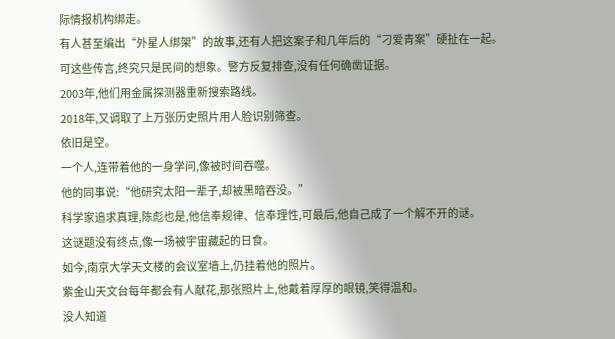际情报机构绑走。
有人甚至编出“外星人绑架”的故事,还有人把这案子和几年后的“刁爱青案”硬扯在一起。
可这些传言,终究只是民间的想象。警方反复排查,没有任何确凿证据。
2003年,他们用金属探测器重新搜索路线。
2018年,又调取了上万张历史照片用人脸识别筛查。
依旧是空。
一个人,连带着他的一身学问,像被时间吞噬。
他的同事说:“他研究太阳一辈子,却被黑暗吞没。”
科学家追求真理,陈彪也是,他信奉规律、信奉理性,可最后,他自己成了一个解不开的谜。
这谜题没有终点,像一场被宇宙藏起的日食。
如今,南京大学天文楼的会议室墙上,仍挂着他的照片。
紫金山天文台每年都会有人献花,那张照片上,他戴着厚厚的眼镜,笑得温和。
没人知道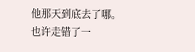他那天到底去了哪。
也许走错了一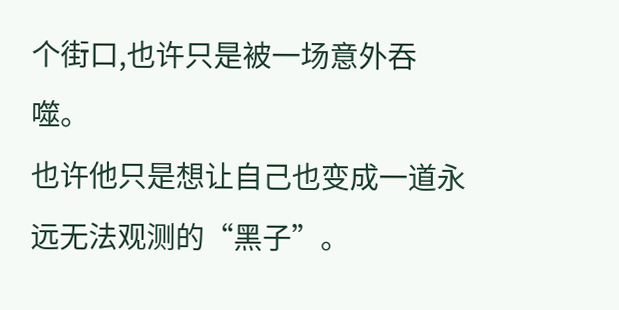个街口,也许只是被一场意外吞噬。
也许他只是想让自己也变成一道永远无法观测的“黑子”。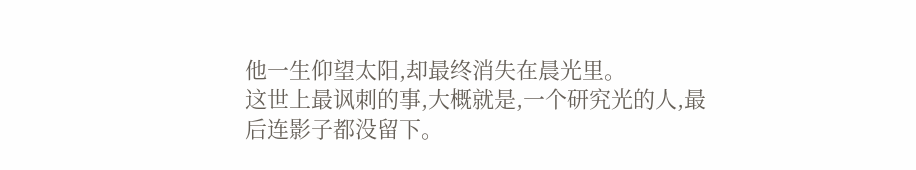他一生仰望太阳,却最终消失在晨光里。
这世上最讽刺的事,大概就是,一个研究光的人,最后连影子都没留下。